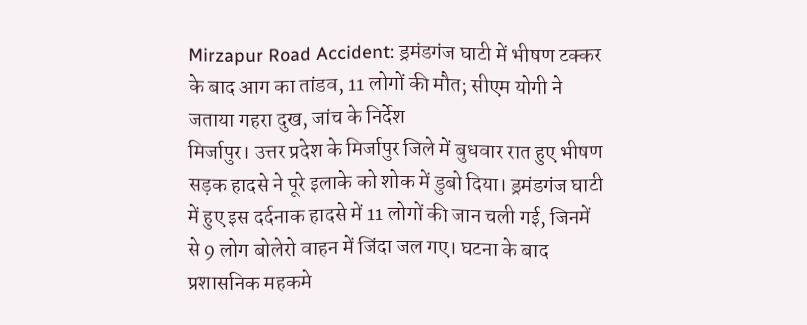Mirzapur Road Accident: ड्रमंडगंज घाटी में भीषण टक्कर के बाद आग का तांडव, 11 लोगों की मौत; सीएम योगी ने जताया गहरा दुख, जांच के निर्देश
मिर्जापुर। उत्तर प्रदेश के मिर्जापुर जिले में बुधवार रात हुए भीषण सड़क हादसे ने पूरे इलाके को शोक में डुबो दिया। ड्रमंडगंज घाटी में हुए इस दर्दनाक हादसे में 11 लोगों की जान चली गई, जिनमें से 9 लोग बोलेरो वाहन में जिंदा जल गए। घटना के बाद प्रशासनिक महकमे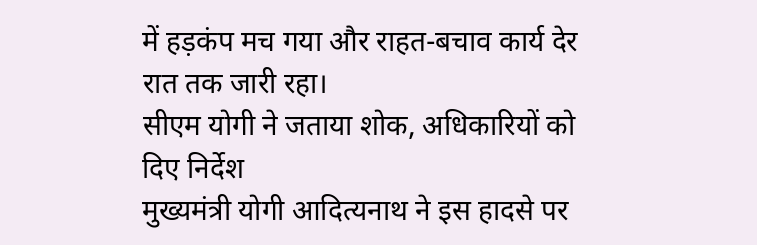में हड़कंप मच गया और राहत-बचाव कार्य देर रात तक जारी रहा।
सीएम योगी ने जताया शोक, अधिकारियों को दिए निर्देश
मुख्यमंत्री योगी आदित्यनाथ ने इस हादसे पर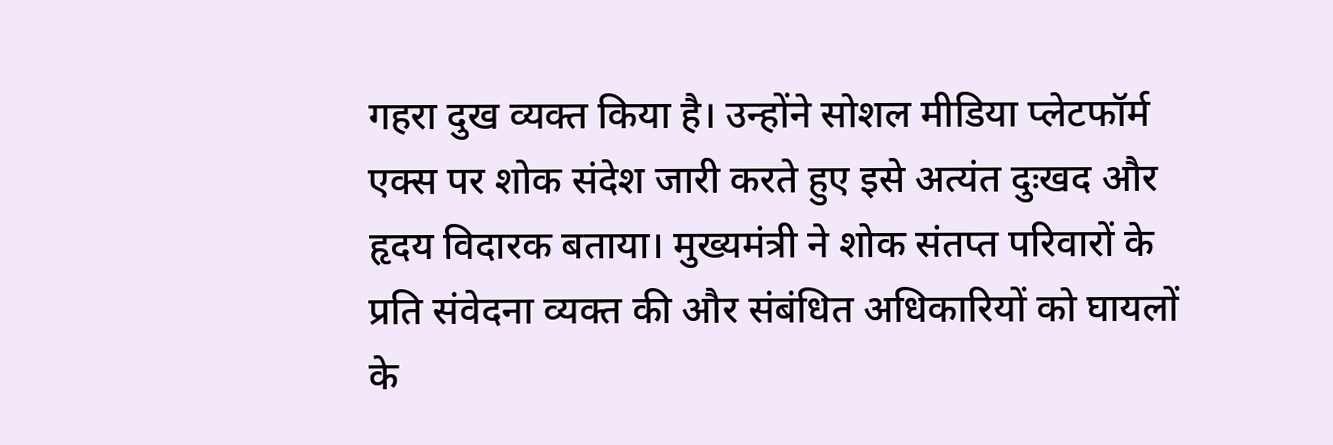गहरा दुख व्यक्त किया है। उन्होंने सोशल मीडिया प्लेटफॉर्म एक्स पर शोक संदेश जारी करते हुए इसे अत्यंत दुःखद और हृदय विदारक बताया। मुख्यमंत्री ने शोक संतप्त परिवारों के प्रति संवेदना व्यक्त की और संबंधित अधिकारियों को घायलों के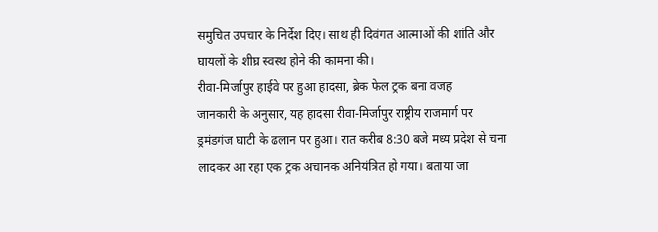समुचित उपचार के निर्देश दिए। साथ ही दिवंगत आत्माओं की शांति और घायलों के शीघ्र स्वस्थ होने की कामना की।
रीवा-मिर्जापुर हाईवे पर हुआ हादसा, ब्रेक फेल ट्रक बना वजह
जानकारी के अनुसार, यह हादसा रीवा-मिर्जापुर राष्ट्रीय राजमार्ग पर ड्रमंडगंज घाटी के ढलान पर हुआ। रात करीब 8:30 बजे मध्य प्रदेश से चना लादकर आ रहा एक ट्रक अचानक अनियंत्रित हो गया। बताया जा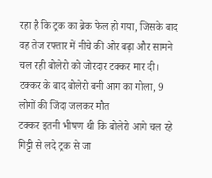रहा है कि ट्रक का ब्रेक फेल हो गया, जिसके बाद वह तेज रफ्तार में नीचे की ओर बढ़ा और सामने चल रही बोलेरो को जोरदार टक्कर मार दी।
टक्कर के बाद बोलेरो बनी आग का गोला, 9 लोगों की जिंदा जलकर मौत
टक्कर इतनी भीषण थी कि बोलेरो आगे चल रहे गिट्टी से लदे ट्रक से जा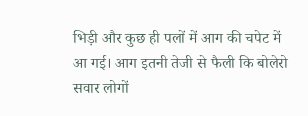भिड़ी और कुछ ही पलों में आग की चपेट में आ गई। आग इतनी तेजी से फैली कि बोलेरो सवार लोगों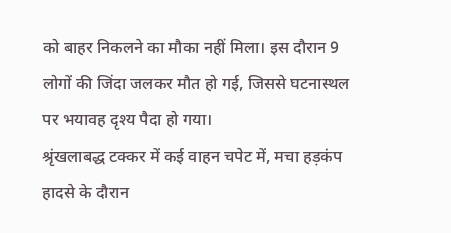को बाहर निकलने का मौका नहीं मिला। इस दौरान 9 लोगों की जिंदा जलकर मौत हो गई, जिससे घटनास्थल पर भयावह दृश्य पैदा हो गया।
श्रृंखलाबद्ध टक्कर में कई वाहन चपेट में, मचा हड़कंप
हादसे के दौरान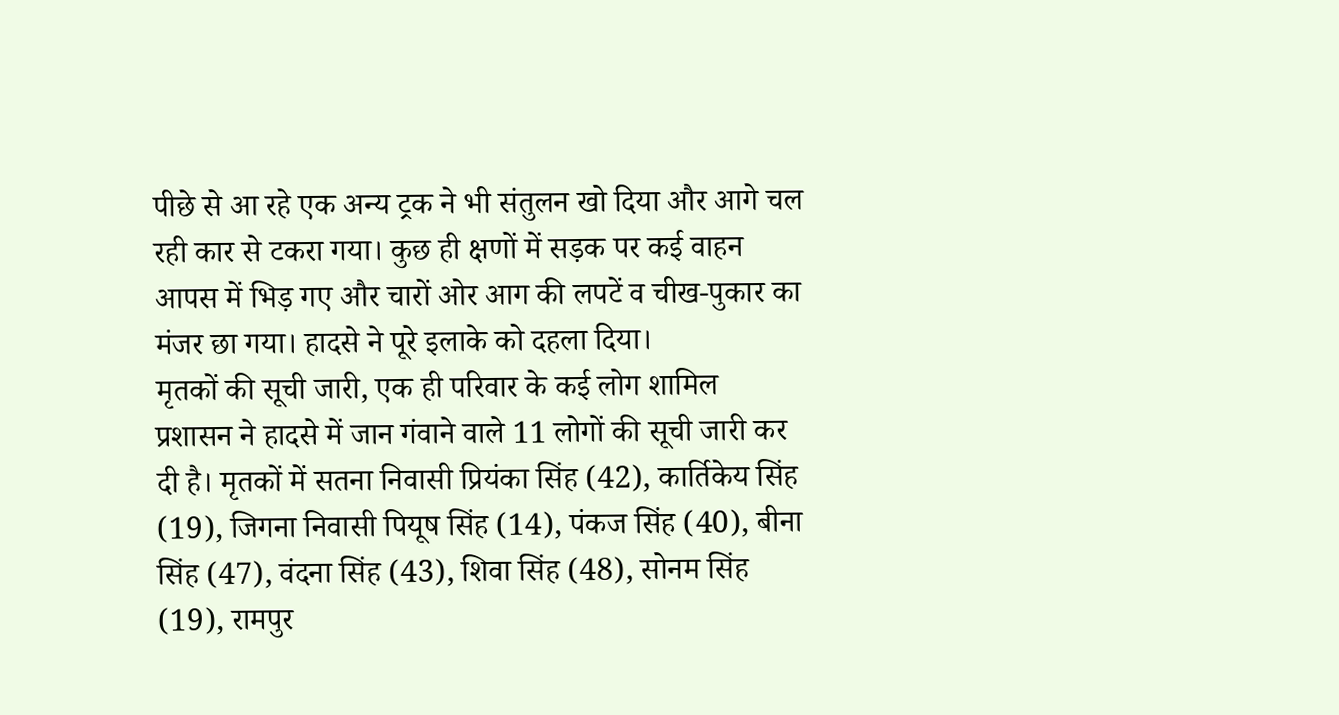पीछे से आ रहे एक अन्य ट्रक ने भी संतुलन खो दिया और आगे चल रही कार से टकरा गया। कुछ ही क्षणों में सड़क पर कई वाहन आपस में भिड़ गए और चारों ओर आग की लपटें व चीख-पुकार का मंजर छा गया। हादसे ने पूरे इलाके को दहला दिया।
मृतकों की सूची जारी, एक ही परिवार के कई लोग शामिल
प्रशासन ने हादसे में जान गंवाने वाले 11 लोगों की सूची जारी कर दी है। मृतकों में सतना निवासी प्रियंका सिंह (42), कार्तिकेय सिंह (19), जिगना निवासी पियूष सिंह (14), पंकज सिंह (40), बीना सिंह (47), वंदना सिंह (43), शिवा सिंह (48), सोनम सिंह (19), रामपुर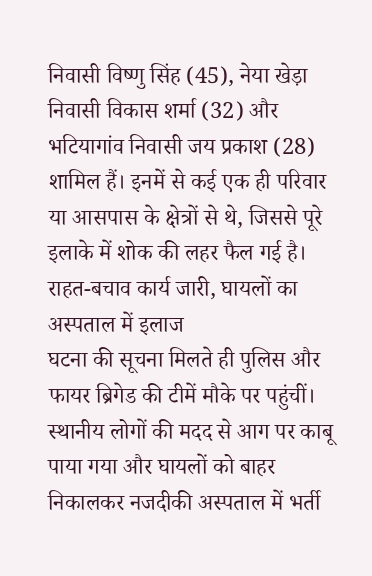निवासी विष्णु सिंह (45), नेया खेड़ा निवासी विकास शर्मा (32) और भटियागांव निवासी जय प्रकाश (28) शामिल हैं। इनमें से कई एक ही परिवार या आसपास के क्षेत्रों से थे, जिससे पूरे इलाके में शोक की लहर फैल गई है।
राहत-बचाव कार्य जारी, घायलों का अस्पताल में इलाज
घटना की सूचना मिलते ही पुलिस और फायर ब्रिगेड की टीमें मौके पर पहुंचीं। स्थानीय लोगों की मदद से आग पर काबू पाया गया और घायलों को बाहर निकालकर नजदीकी अस्पताल में भर्ती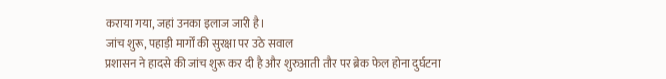कराया गया, जहां उनका इलाज जारी है।
जांच शुरू, पहाड़ी मार्गों की सुरक्षा पर उठे सवाल
प्रशासन ने हादसे की जांच शुरू कर दी है और शुरुआती तौर पर ब्रेक फेल होना दुर्घटना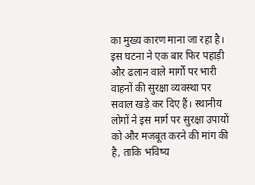का मुख्य कारण माना जा रहा है। इस घटना ने एक बार फिर पहाड़ी और ढलान वाले मार्गों पर भारी वाहनों की सुरक्षा व्यवस्था पर सवाल खड़े कर दिए हैं। स्थानीय लोगों ने इस मार्ग पर सुरक्षा उपायों को और मजबूत करने की मांग की है, ताकि भविष्य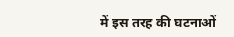में इस तरह की घटनाओं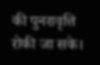की पुनरावृत्ति रोकी जा सके।